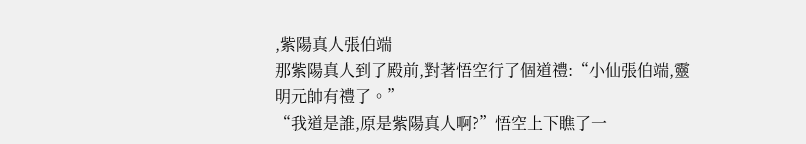,紫陽真人張伯端
那紫陽真人到了殿前,對著悟空行了個道禮:“小仙張伯端,靈明元帥有禮了。”
“我道是誰,原是紫陽真人啊?”悟空上下瞧了一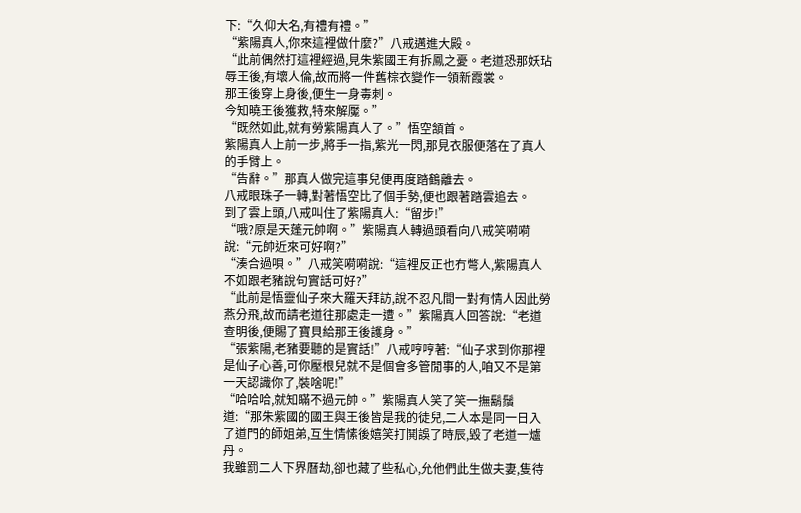下:“久仰大名,有禮有禮。”
“紫陽真人,你來這裡做什麼?”八戒邁進大殿。
“此前偶然打這裡經過,見朱紫國王有拆鳳之憂。老道恐那妖玷辱王後,有壞人倫,故而將一件舊棕衣變作一領新霞裳。
那王後穿上身後,便生一身毒刺。
今知曉王後獲救,特來解魘。”
“既然如此,就有勞紫陽真人了。”悟空頷首。
紫陽真人上前一步,將手一指,紫光一閃,那見衣服便落在了真人的手臂上。
“告辭。”那真人做完這事兒便再度踏鶴離去。
八戒眼珠子一轉,對著悟空比了個手勢,便也跟著踏雲追去。
到了雲上頭,八戒叫住了紫陽真人:“留步!”
“哦?原是天蓬元帥啊。”紫陽真人轉過頭看向八戒笑嗬嗬說:“元帥近來可好啊?”
“湊合過唄。”八戒笑嗬嗬說:“這裡反正也冇彆人,紫陽真人不如跟老豬說句實話可好?”
“此前是悟靈仙子來大羅天拜訪,說不忍凡間一對有情人因此勞燕分飛,故而請老道往那處走一遭。”紫陽真人回答說:“老道查明後,便賜了寶貝給那王後護身。”
“張紫陽,老豬要聽的是實話!”八戒哼哼著:“仙子求到你那裡是仙子心善,可你壓根兒就不是個會多管閒事的人,咱又不是第一天認識你了,裝啥呢!”
“哈哈哈,就知瞞不過元帥。”紫陽真人笑了笑一撫鬍鬚道:“那朱紫國的國王與王後皆是我的徒兒,二人本是同一日入了道門的師姐弟,互生情愫後嬉笑打鬨誤了時辰,毀了老道一爐丹。
我雖罰二人下界曆劫,卻也藏了些私心,允他們此生做夫妻,隻待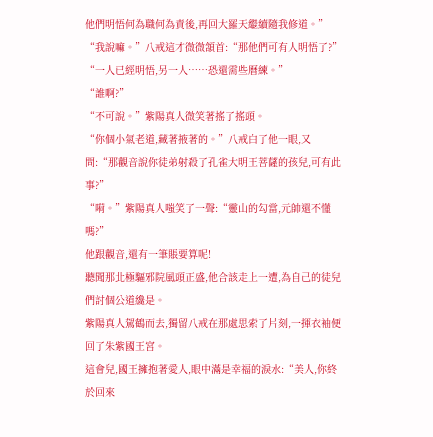他們明悟何為職何為責後,再回大羅天繼續隨我修道。”
“我說嘛。”八戒這才微微頷首:“那他們可有人明悟了?”
“一人已經明悟,另一人……恐還需些曆練。”
“誰啊?”
“不可說。”紫陽真人微笑著搖了搖頭。
“你個小氣老道,藏著掖著的。”八戒白了他一眼,又問:“那觀音說你徒弟射殺了孔雀大明王菩薩的孩兒,可有此事?”
“嗬。”紫陽真人嗤笑了一聲:“靈山的勾當,元帥還不懂嗎?”
他跟觀音,還有一筆賬要算呢!
聽聞那北極驅邪院風頭正盛,他合該走上一遭,為自己的徒兒們討個公道纔是。
紫陽真人駕鶴而去,獨留八戒在那處思索了片刻,一揮衣袖便回了朱紫國王宮。
這會兒,國王擁抱著愛人,眼中滿是幸福的淚水:“美人,你終於回來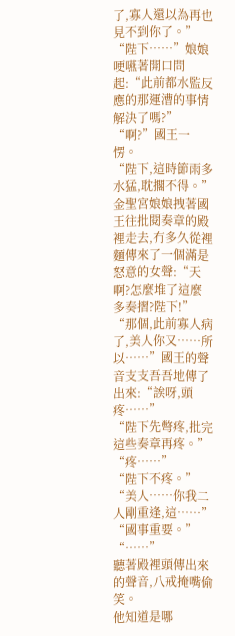了,寡人還以為再也見不到你了。”
“陛下……”娘娘哽嚥著開口問起:“此前都水監反應的那運漕的事情解決了嗎?”
“啊?”國王一愣。
“陛下,這時節雨多水猛,耽擱不得。”金聖宮娘娘拽著國王往批閱奏章的殿裡走去,冇多久從裡麵傳來了一個滿是怒意的女聲:“天啊?怎麼堆了這麼多奏摺?陛下!”
“那個,此前寡人病了,美人你又……所以……”國王的聲音支支吾吾地傳了出來:“誒呀,頭疼……”
“陛下先彆疼,批完這些奏章再疼。”
“疼……”
“陛下不疼。”
“美人……你我二人剛重逢,這……”
“國事重要。”
“……”
聽著殿裡頭傳出來的聲音,八戒掩嘴偷笑。
他知道是哪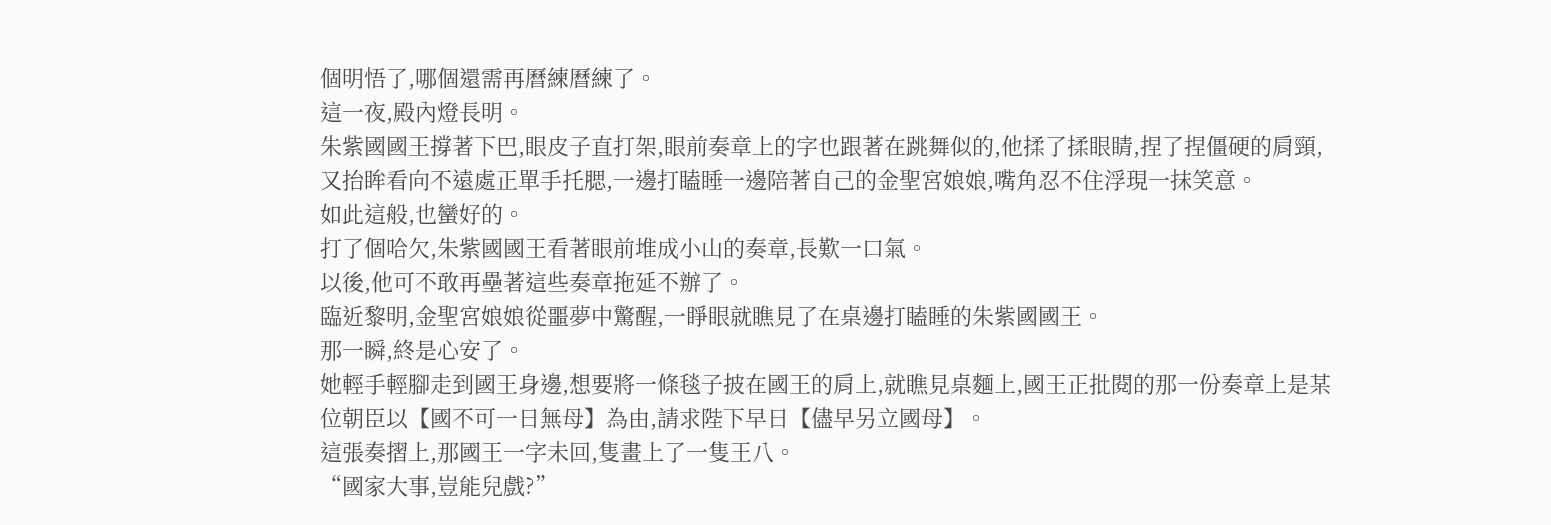個明悟了,哪個還需再曆練曆練了。
這一夜,殿內燈長明。
朱紫國國王撐著下巴,眼皮子直打架,眼前奏章上的字也跟著在跳舞似的,他揉了揉眼睛,捏了捏僵硬的肩頸,又抬眸看向不遠處正單手托腮,一邊打瞌睡一邊陪著自己的金聖宮娘娘,嘴角忍不住浮現一抹笑意。
如此這般,也蠻好的。
打了個哈欠,朱紫國國王看著眼前堆成小山的奏章,長歎一口氣。
以後,他可不敢再壘著這些奏章拖延不辦了。
臨近黎明,金聖宮娘娘從噩夢中驚醒,一睜眼就瞧見了在桌邊打瞌睡的朱紫國國王。
那一瞬,終是心安了。
她輕手輕腳走到國王身邊,想要將一條毯子披在國王的肩上,就瞧見桌麵上,國王正批閱的那一份奏章上是某位朝臣以【國不可一日無母】為由,請求陛下早日【儘早另立國母】。
這張奏摺上,那國王一字未回,隻畫上了一隻王八。
“國家大事,豈能兒戲?”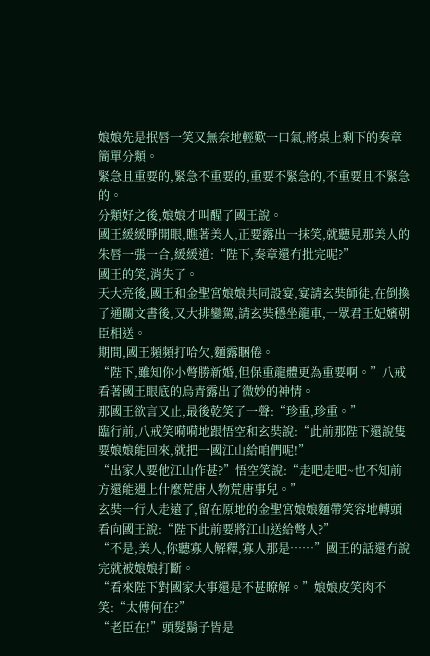娘娘先是抿唇一笑又無奈地輕歎一口氣,將桌上剩下的奏章簡單分類。
緊急且重要的,緊急不重要的,重要不緊急的,不重要且不緊急的。
分類好之後,娘娘才叫醒了國王說。
國王緩緩睜開眼,瞧著美人,正要露出一抹笑,就聽見那美人的朱唇一張一合,緩緩道:“陛下,奏章還冇批完呢?”
國王的笑,消失了。
天大亮後,國王和金聖宮娘娘共同設宴,宴請玄奘師徒,在倒換了通關文書後,又大排鑾駕,請玄奘穩坐龍車,一眾君王妃嬪朝臣相送。
期間,國王頻頻打哈欠,麵露睏倦。
“陛下,雖知你小彆勝新婚,但保重龍體更為重要啊。”八戒看著國王眼底的烏青露出了微妙的神情。
那國王欲言又止,最後乾笑了一聲:“珍重,珍重。”
臨行前,八戒笑嗬嗬地跟悟空和玄奘說:“此前那陛下還說隻要娘娘能回來,就把一國江山給咱們呢!”
“出家人要他江山作甚?”悟空笑說:“走吧走吧~也不知前方還能遇上什麼荒唐人物荒唐事兒。”
玄奘一行人走遠了,留在原地的金聖宮娘娘麵帶笑容地轉頭看向國王說:“陛下此前要將江山送給彆人?”
“不是,美人,你聽寡人解釋,寡人那是……”國王的話還冇說完就被娘娘打斷。
“看來陛下對國家大事還是不甚瞭解。”娘娘皮笑肉不笑:“太傅何在?”
“老臣在!”頭髮鬍子皆是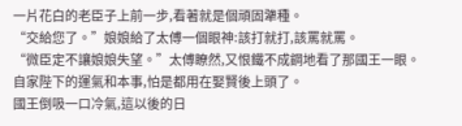一片花白的老臣子上前一步,看著就是個頑固犟種。
“交給您了。”娘娘給了太傅一個眼神:該打就打,該罵就罵。
“微臣定不讓娘娘失望。”太傅瞭然,又恨鐵不成鋼地看了那國王一眼。
自家陛下的運氣和本事,怕是都用在娶賢後上頭了。
國王倒吸一口冷氣,這以後的日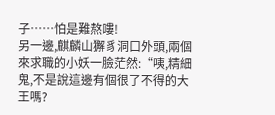子……怕是難熬嘍!
另一邊,麒麟山獬豸洞口外頭,兩個來求職的小妖一臉茫然:“咦,精細鬼,不是說這邊有個很了不得的大王嗎?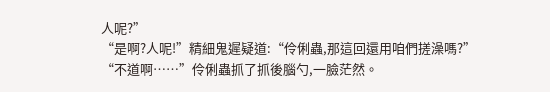人呢?”
“是啊?人呢!”精細鬼遲疑道:“伶俐蟲,那這回還用咱們搓澡嗎?”
“不道啊……”伶俐蟲抓了抓後腦勺,一臉茫然。